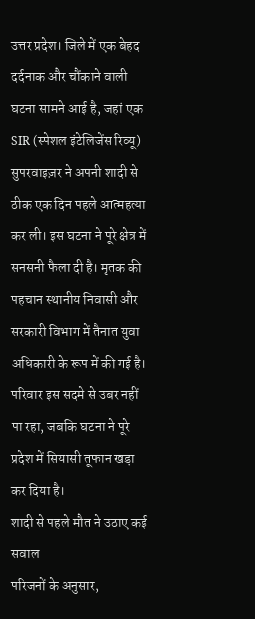उत्तर प्रदेश। जिले में एक बेहद दर्दनाक और चौंकाने वाली घटना सामने आई है, जहां एक SIR (स्पेशल इंटेलिजेंस रिव्यू) सुपरवाइज़र ने अपनी शादी से ठीक एक दिन पहले आत्महत्या कर ली। इस घटना ने पूरे क्षेत्र में सनसनी फैला दी है। मृतक की पहचान स्थानीय निवासी और सरकारी विभाग में तैनात युवा अधिकारी के रूप में की गई है। परिवार इस सदमे से उबर नहीं पा रहा, जबकि घटना ने पूरे प्रदेश में सियासी तूफान खड़ा कर दिया है।
शादी से पहले मौत ने उठाए कई सवाल
परिजनों के अनुसार,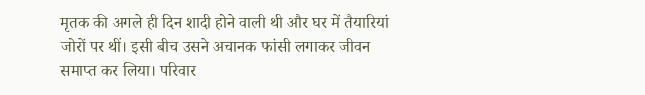मृतक की अगले ही दिन शादी होने वाली थी और घर में तैयारियां जोरों पर थीं। इसी बीच उसने अचानक फांसी लगाकर जीवन समाप्त कर लिया। परिवार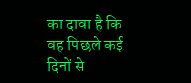का दावा है कि वह पिछले कई दिनों से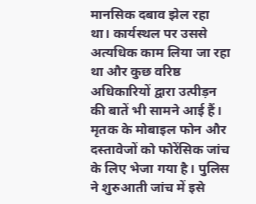मानसिक दबाव झेल रहा था। कार्यस्थल पर उससे अत्यधिक काम लिया जा रहा था और कुछ वरिष्ठ अधिकारियों द्वारा उत्पीड़न की बातें भी सामने आई हैं।
मृतक के मोबाइल फोन और दस्तावेजों को फोरेंसिक जांच के लिए भेजा गया है। पुलिस ने शुरुआती जांच में इसे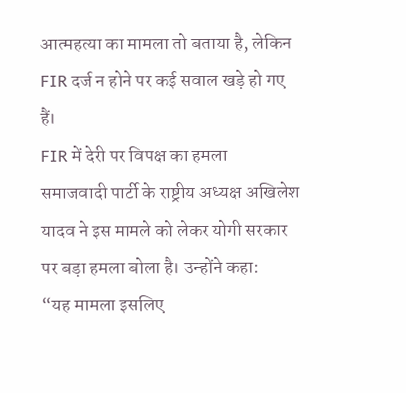आत्महत्या का मामला तो बताया है, लेकिन FIR दर्ज न होने पर कई सवाल खड़े हो गए हैं।
FIR में देरी पर विपक्ष का हमला
समाजवादी पार्टी के राष्ट्रीय अध्यक्ष अखिलेश यादव ने इस मामले को लेकर योगी सरकार पर बड़ा हमला बोला है। उन्होंने कहा:
“यह मामला इसलिए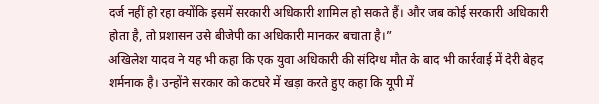दर्ज नहीं हो रहा क्योंकि इसमें सरकारी अधिकारी शामिल हो सकते हैं। और जब कोई सरकारी अधिकारी होता है, तो प्रशासन उसे बीजेपी का अधिकारी मानकर बचाता है।”
अखिलेश यादव ने यह भी कहा कि एक युवा अधिकारी की संदिग्ध मौत के बाद भी कार्रवाई में देरी बेहद शर्मनाक है। उन्होंने सरकार को कटघरे में खड़ा करते हुए कहा कि यूपी में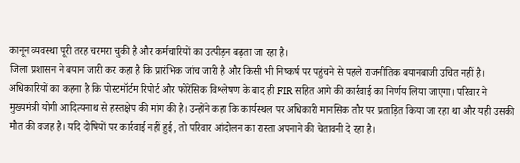कानून व्यवस्था पूरी तरह चरमरा चुकी है और कर्मचारियों का उत्पीड़न बढ़ता जा रहा है।
जिला प्रशासन ने बयान जारी कर कहा है कि प्रारंभिक जांच जारी है और किसी भी निष्कर्ष पर पहुंचने से पहले राजनीतिक बयानबाजी उचित नहीं है।
अधिकारियों का कहना है कि पोस्टमॉर्टम रिपोर्ट और फोरेंसिक विश्लेषण के बाद ही FIR सहित आगे की कार्रवाई का निर्णय लिया जाएगा। परिवार ने मुख्यमंत्री योगी आदित्यनाथ से हस्तक्षेप की मांग की है। उन्होंने कहा कि कार्यस्थल पर अधिकारी मानसिक तौर पर प्रताड़ित किया जा रहा था और यही उसकी मौत की वजह है। यदि दोषियों पर कार्रवाई नहीं हुई, तो परिवार आंदोलन का रास्ता अपनाने की चेतावनी दे रहा है।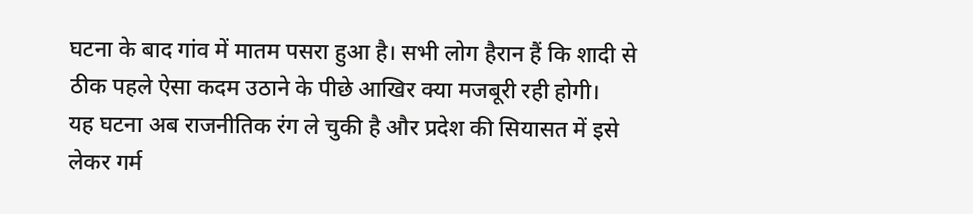घटना के बाद गांव में मातम पसरा हुआ है। सभी लोग हैरान हैं कि शादी से ठीक पहले ऐसा कदम उठाने के पीछे आखिर क्या मजबूरी रही होगी।
यह घटना अब राजनीतिक रंग ले चुकी है और प्रदेश की सियासत में इसे लेकर गर्म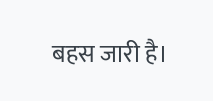बहस जारी है।